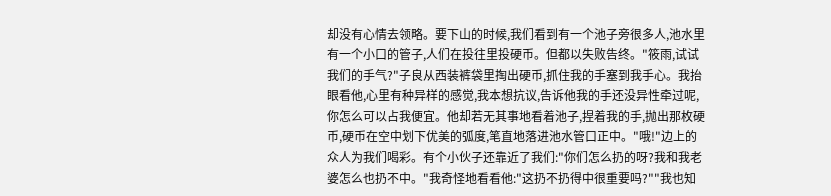却没有心情去领略。要下山的时候,我们看到有一个池子旁很多人,池水里有一个小口的管子,人们在投往里投硬币。但都以失败告终。"筱雨,试试我们的手气?"子良从西装裤袋里掏出硬币,抓住我的手塞到我手心。我抬眼看他,心里有种异样的感觉,我本想抗议,告诉他我的手还没异性牵过呢,你怎么可以占我便宜。他却若无其事地看着池子,捏着我的手,抛出那枚硬币,硬币在空中划下优美的弧度,笔直地落进池水管口正中。"哦!"边上的众人为我们喝彩。有个小伙子还靠近了我们:"你们怎么扔的呀?我和我老婆怎么也扔不中。"我奇怪地看看他:"这扔不扔得中很重要吗?""我也知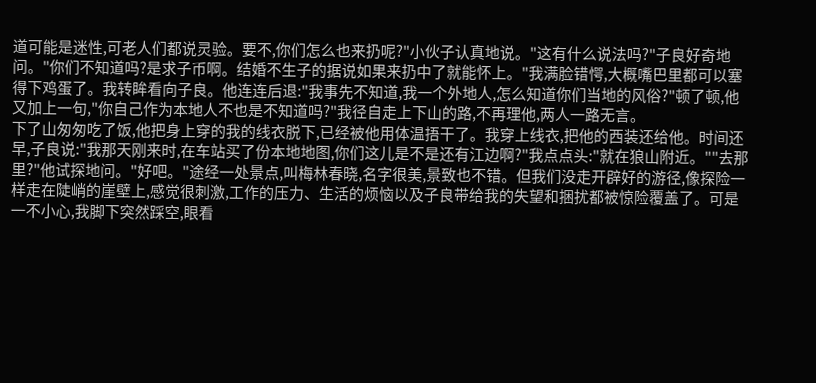道可能是迷性,可老人们都说灵验。要不,你们怎么也来扔呢?"小伙子认真地说。"这有什么说法吗?"子良好奇地问。"你们不知道吗?是求子币啊。结婚不生子的据说如果来扔中了就能怀上。"我满脸错愕,大概嘴巴里都可以塞得下鸡蛋了。我转眸看向子良。他连连后退:"我事先不知道,我一个外地人,怎么知道你们当地的风俗?"顿了顿,他又加上一句,"你自己作为本地人不也是不知道吗?"我径自走上下山的路,不再理他,两人一路无言。
下了山匆匆吃了饭,他把身上穿的我的线衣脱下,已经被他用体温捂干了。我穿上线衣,把他的西装还给他。时间还早,子良说:"我那天刚来时,在车站买了份本地地图,你们这儿是不是还有江边啊?"我点点头:"就在狼山附近。""去那里?"他试探地问。"好吧。"途经一处景点,叫梅林春晓,名字很美,景致也不错。但我们没走开辟好的游径,像探险一样走在陡峭的崖壁上,感觉很刺激,工作的压力、生活的烦恼以及子良带给我的失望和捆扰都被惊险覆盖了。可是一不小心,我脚下突然踩空,眼看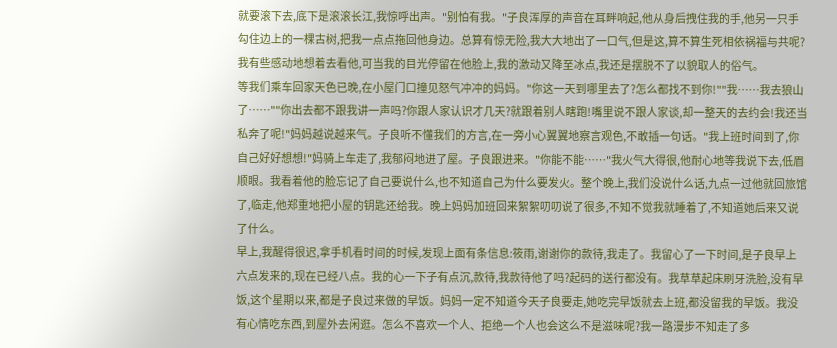就要滚下去,底下是滚滚长江,我惊呼出声。"别怕有我。"子良浑厚的声音在耳畔响起,他从身后拽住我的手,他另一只手勾住边上的一棵古树,把我一点点拖回他身边。总算有惊无险,我大大地出了一口气,但是这,算不算生死相依祸福与共呢?我有些感动地想着去看他,可当我的目光停留在他脸上,我的激动又降至冰点,我还是摆脱不了以貌取人的俗气。
等我们乘车回家天色已晚,在小屋门口撞见怒气冲冲的妈妈。"你这一天到哪里去了?怎么都找不到你!""我……我去狼山了……""你出去都不跟我讲一声吗?你跟人家认识才几天?就跟着别人瞎跑!嘴里说不跟人家谈,却一整天的去约会!我还当私奔了呢!"妈妈越说越来气。子良听不懂我们的方言,在一旁小心翼翼地察言观色,不敢插一句话。"我上班时间到了,你自己好好想想!"妈骑上车走了,我郁闷地进了屋。子良跟进来。"你能不能……"我火气大得很,他耐心地等我说下去,低眉顺眼。我看着他的脸忘记了自己要说什么,也不知道自己为什么要发火。整个晚上,我们没说什么话,九点一过他就回旅馆了,临走,他郑重地把小屋的钥匙还给我。晚上妈妈加班回来絮絮叨叨说了很多,不知不觉我就睡着了,不知道她后来又说了什么。
早上,我醒得很迟,拿手机看时间的时候,发现上面有条信息:筱雨,谢谢你的款待,我走了。我留心了一下时间,是子良早上六点发来的,现在已经八点。我的心一下子有点沉,款待,我款待他了吗?起码的送行都没有。我草草起床刷牙洗脸,没有早饭,这个星期以来,都是子良过来做的早饭。妈妈一定不知道今天子良要走,她吃完早饭就去上班,都没留我的早饭。我没有心情吃东西,到屋外去闲逛。怎么不喜欢一个人、拒绝一个人也会这么不是滋味呢?我一路漫步不知走了多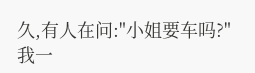久,有人在问:"小姐要车吗?"我一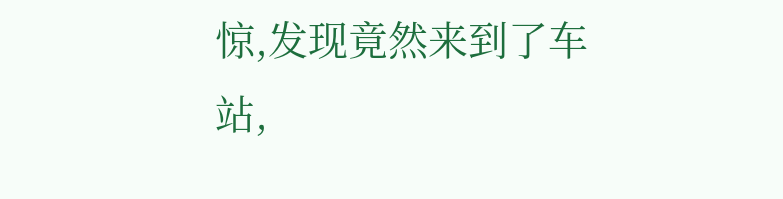惊,发现竟然来到了车站,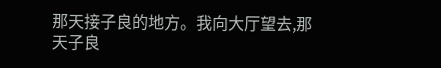那天接子良的地方。我向大厅望去,那天子良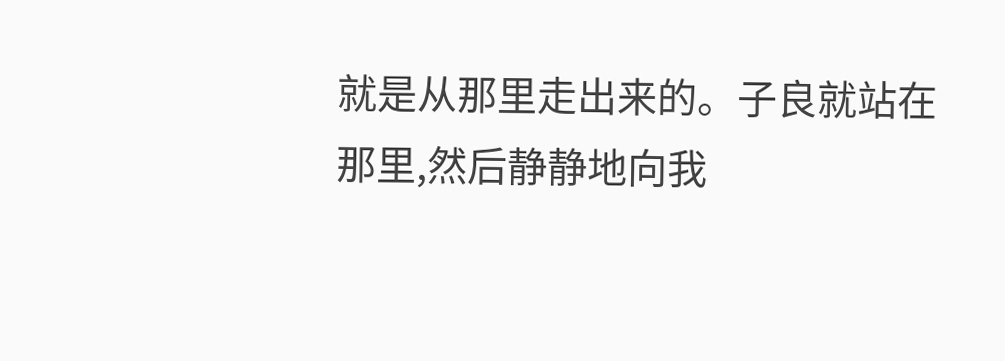就是从那里走出来的。子良就站在那里,然后静静地向我